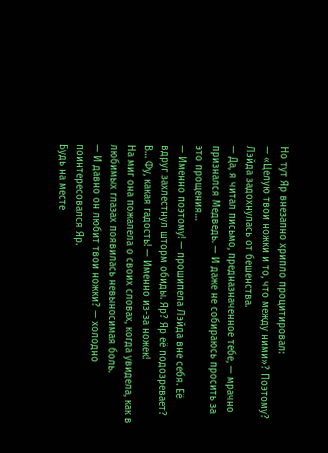Но тут Яр внезапно хрипло процитировал:
— «Целую твои ножки и то, что между ними»? Поэтому?
Лэйда задохнулась от бешенства.
— Да, я читал письмо, предназначенное тебе, — мрачно признался Медведь. — И даже не собираюсь просить за это прощения…
— Именно поэтому! — прошипела Лэйда вне себя. Её вдруг захлестнул шторм обиды. Яр? Яр её подозревает? В… Фу, какая гадость! — Именно из-за ножек!
На миг она пожалела о своих словах, когда увидела, как в любимых глазах появилась невыносимая боль.
— И давно он любит твои ножки? — холодно поинтересовался Яр.
Будь на месте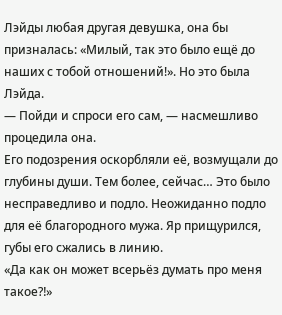Лэйды любая другая девушка, она бы призналась: «Милый, так это было ещё до наших с тобой отношений!». Но это была Лэйда.
— Пойди и спроси его сам, — насмешливо процедила она.
Его подозрения оскорбляли её, возмущали до глубины души. Тем более, сейчас… Это было несправедливо и подло. Неожиданно подло для её благородного мужа. Яр прищурился, губы его сжались в линию.
«Да как он может всерьёз думать про меня такое⁈»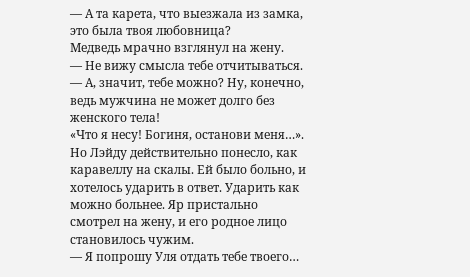— А та карета, что выезжала из замка, это была твоя любовница?
Медведь мрачно взглянул на жену.
— Не вижу смысла тебе отчитываться.
— А, значит, тебе можно? Ну, конечно, ведь мужчина не может долго без женского тела!
«Что я несу! Богиня, останови меня…». Но Лэйду действительно понесло, как каравеллу на скалы. Ей было больно, и хотелось ударить в ответ. Ударить как можно больнее. Яр пристально смотрел на жену, и его родное лицо становилось чужим.
— Я попрошу Уля отдать тебе твоего…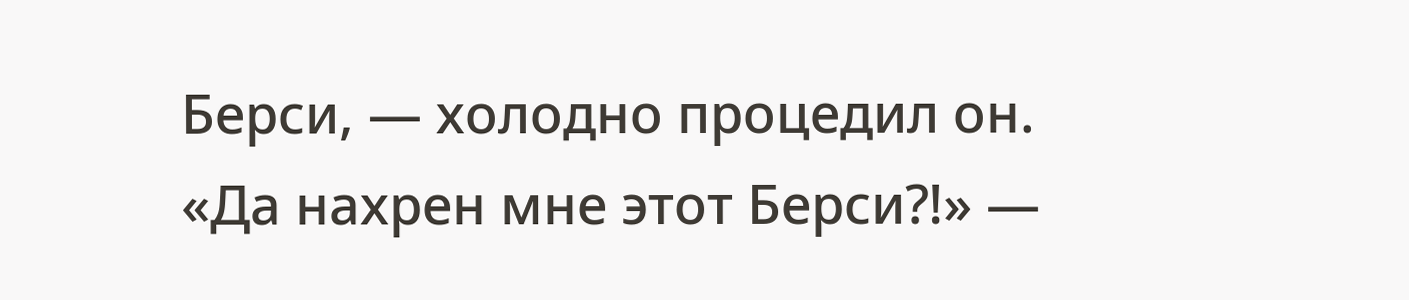Берси, — холодно процедил он.
«Да нахрен мне этот Берси⁈» —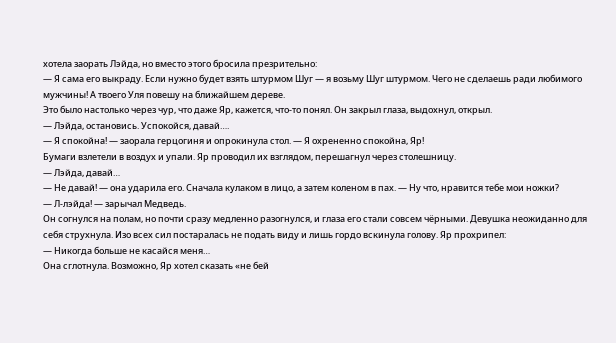хотела заорать Лэйда, но вместо этого бросила презрительно:
— Я сама его выкраду. Если нужно будет взять штурмом Шуг — я возьму Шуг штурмом. Чего не сделаешь ради любимого мужчины! А твоего Уля повешу на ближайшем дереве.
Это было настолько через чур, что даже Яр, кажется, что-то понял. Он закрыл глаза, выдохнул, открыл.
— Лэйда, остановись. Успокойся, давай….
— Я спокойна! — заорала герцогиня и опрокинула стол. — Я охрененно спокойна, Яр!
Бумаги взлетели в воздух и упали. Яр проводил их взглядом, перешагнул через столешницу.
— Лэйда, давай…
— Не давай! — она ударила его. Сначала кулаком в лицо, а затем коленом в пах. — Ну что, нравится тебе мои ножки?
— Л-лэйда! — зарычал Медведь.
Он согнулся на полам, но почти сразу медленно разогнулся, и глаза его стали совсем чёрными. Девушка неожиданно для себя струхнула. Изо всех сил постаралась не подать виду и лишь гордо вскинула голову. Яр прохрипел:
— Никогда больше не касайся меня…
Она сглотнула. Возможно, Яр хотел сказать «не бей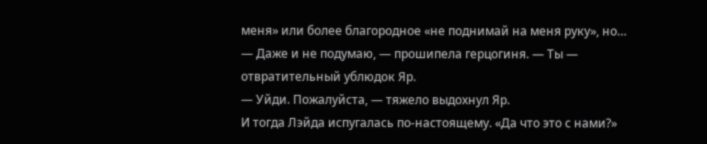меня» или более благородное «не поднимай на меня руку», но…
— Даже и не подумаю, — прошипела герцогиня. — Ты — отвратительный ублюдок Яр.
— Уйди. Пожалуйста, — тяжело выдохнул Яр.
И тогда Лэйда испугалась по-настоящему. «Да что это с нами?»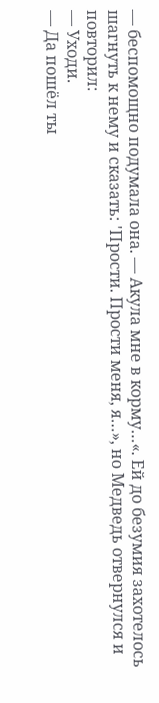— беспомощно подумала она. — Акула мне в корму…«. Ей до безумия захотелось шагнуть к нему и сказать: 'Прости. Прости меня, я…», но Медведь отвернулся и повторил:
— Уходи.
— Да пошёл ты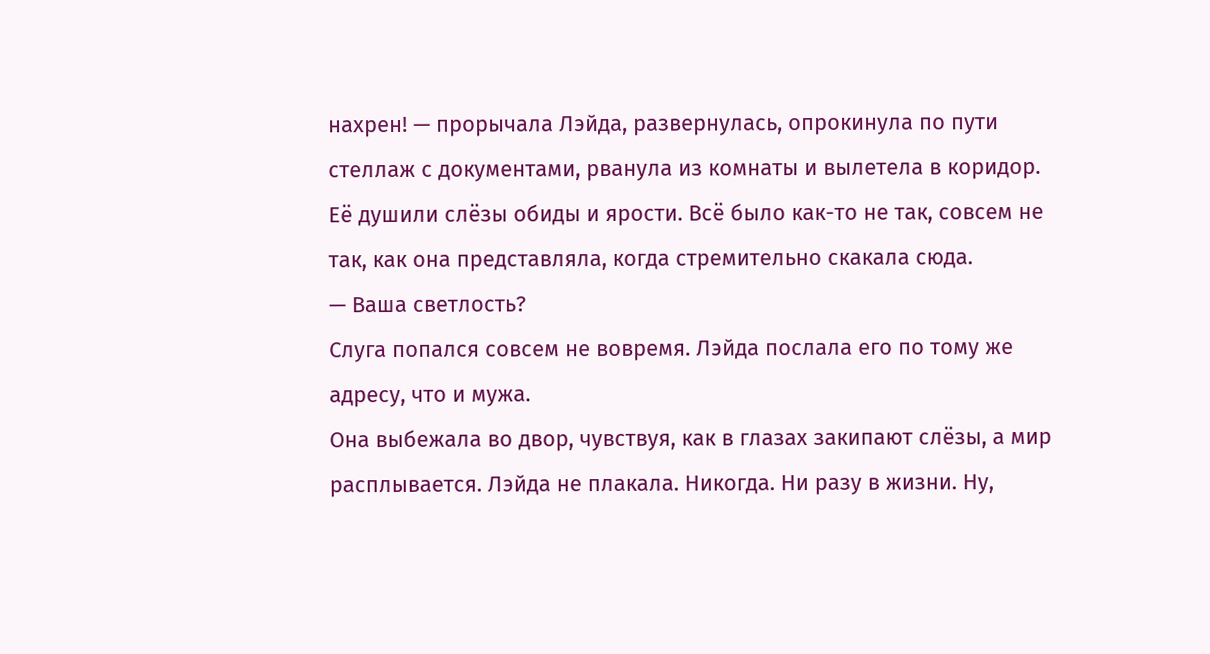нахрен! — прорычала Лэйда, развернулась, опрокинула по пути стеллаж с документами, рванула из комнаты и вылетела в коридор.
Её душили слёзы обиды и ярости. Всё было как-то не так, совсем не так, как она представляла, когда стремительно скакала сюда.
— Ваша светлость?
Слуга попался совсем не вовремя. Лэйда послала его по тому же адресу, что и мужа.
Она выбежала во двор, чувствуя, как в глазах закипают слёзы, а мир расплывается. Лэйда не плакала. Никогда. Ни разу в жизни. Ну,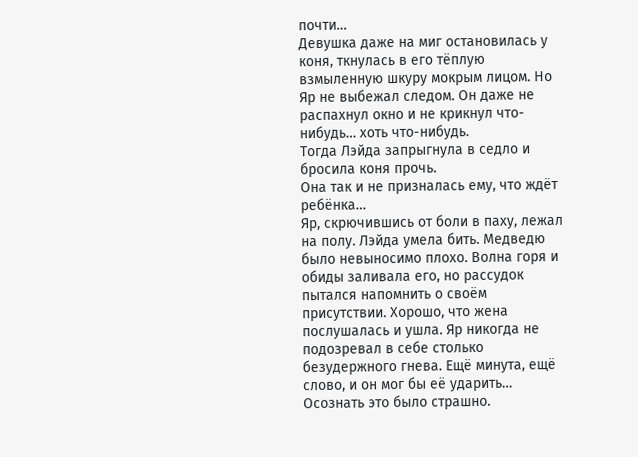почти…
Девушка даже на миг остановилась у коня, ткнулась в его тёплую взмыленную шкуру мокрым лицом. Но Яр не выбежал следом. Он даже не распахнул окно и не крикнул что-нибудь… хоть что-нибудь.
Тогда Лэйда запрыгнула в седло и бросила коня прочь.
Она так и не призналась ему, что ждёт ребёнка…
Яр, скрючившись от боли в паху, лежал на полу. Лэйда умела бить. Медведю было невыносимо плохо. Волна горя и обиды заливала его, но рассудок пытался напомнить о своём присутствии. Хорошо, что жена послушалась и ушла. Яр никогда не подозревал в себе столько безудержного гнева. Ещё минута, ещё слово, и он мог бы её ударить…
Осознать это было страшно.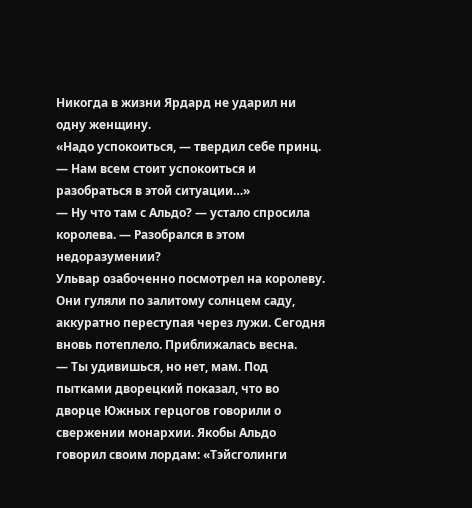Никогда в жизни Ярдард не ударил ни одну женщину.
«Надо успокоиться, — твердил себе принц. — Нам всем стоит успокоиться и разобраться в этой ситуации…»
— Ну что там с Альдо? — устало спросила королева. — Разобрался в этом недоразумении?
Ульвар озабоченно посмотрел на королеву. Они гуляли по залитому солнцем саду, аккуратно переступая через лужи. Сегодня вновь потеплело. Приближалась весна.
— Ты удивишься, но нет, мам. Под пытками дворецкий показал, что во дворце Южных герцогов говорили о свержении монархии. Якобы Альдо говорил своим лордам: «Тэйсголинги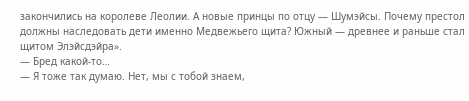закончились на королеве Леолии. А новые принцы по отцу — Шумэйсы. Почему престол должны наследовать дети именно Медвежьего щита? Южный — древнее и раньше стал щитом Элэйсдэйра».
— Бред какой-то…
— Я тоже так думаю. Нет, мы с тобой знаем,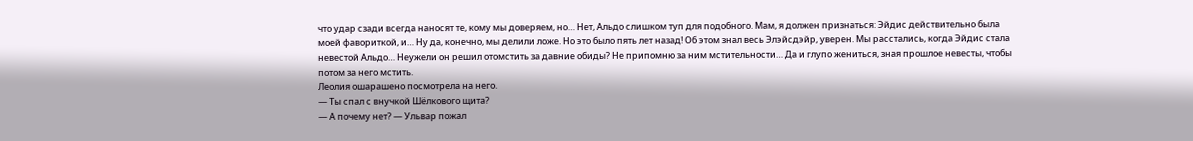что удар сзади всегда наносят те, кому мы доверяем, но… Нет, Альдо слишком туп для подобного. Мам, я должен признаться: Эйдис действительно была моей фавориткой, и… Ну да, конечно, мы делили ложе. Но это было пять лет назад! Об этом знал весь Элэйсдэйр, уверен. Мы расстались, когда Эйдис стала невестой Альдо… Неужели он решил отомстить за давние обиды? Не припомню за ним мстительности… Да и глупо жениться, зная прошлое невесты, чтобы потом за него мстить.
Леолия ошарашено посмотрела на него.
— Ты спал с внучкой Шёлкового щита?
— А почему нет? — Ульвар пожал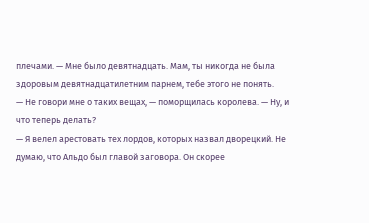плечами. — Мне было девятнадцать. Мам, ты никогда не была здоровым девятнадцатилетним парнем, тебе этого не понять.
— Не говори мне о таких вещах, — поморщилась королева. — Ну, и что теперь делать?
— Я велел арестовать тех лордов, которых назвал дворецкий. Не думаю, что Альдо был главой заговора. Он скорее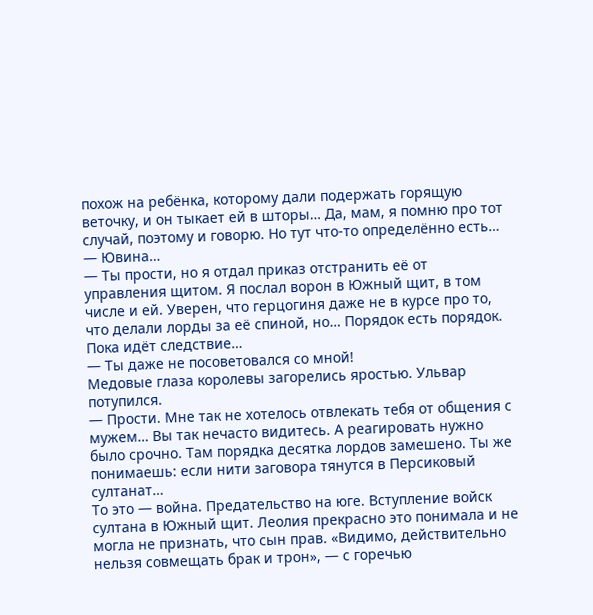похож на ребёнка, которому дали подержать горящую веточку, и он тыкает ей в шторы… Да, мам, я помню про тот случай, поэтому и говорю. Но тут что-то определённо есть…
— Ювина…
— Ты прости, но я отдал приказ отстранить её от управления щитом. Я послал ворон в Южный щит, в том числе и ей. Уверен, что герцогиня даже не в курсе про то, что делали лорды за её спиной, но… Порядок есть порядок. Пока идёт следствие…
— Ты даже не посоветовался со мной!
Медовые глаза королевы загорелись яростью. Ульвар потупился.
— Прости. Мне так не хотелось отвлекать тебя от общения с мужем… Вы так нечасто видитесь. А реагировать нужно было срочно. Там порядка десятка лордов замешено. Ты же понимаешь: если нити заговора тянутся в Персиковый султанат…
То это — война. Предательство на юге. Вступление войск султана в Южный щит. Леолия прекрасно это понимала и не могла не признать, что сын прав. «Видимо, действительно нельзя совмещать брак и трон», — с горечью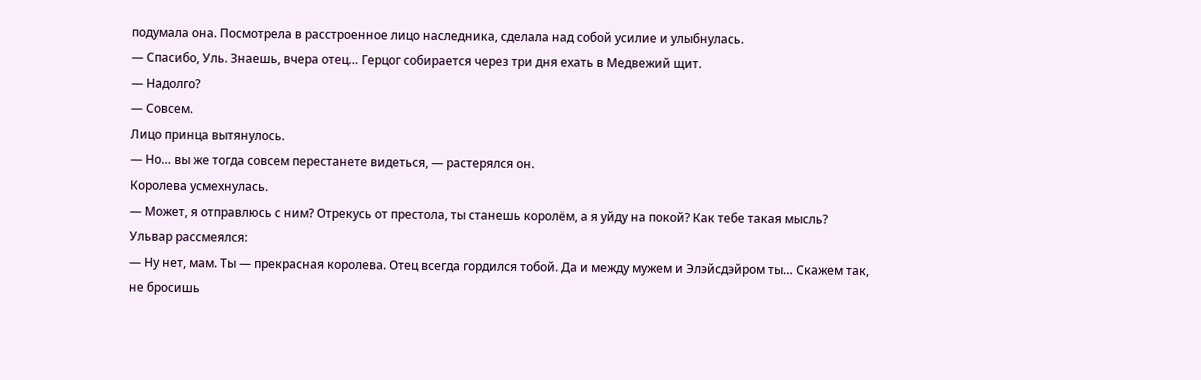подумала она. Посмотрела в расстроенное лицо наследника, сделала над собой усилие и улыбнулась.
— Спасибо, Уль. Знаешь, вчера отец… Герцог собирается через три дня ехать в Медвежий щит.
— Надолго?
— Совсем.
Лицо принца вытянулось.
— Но… вы же тогда совсем перестанете видеться, — растерялся он.
Королева усмехнулась.
— Может, я отправлюсь с ним? Отрекусь от престола, ты станешь королём, а я уйду на покой? Как тебе такая мысль?
Ульвар рассмеялся:
— Ну нет, мам. Ты — прекрасная королева. Отец всегда гордился тобой. Да и между мужем и Элэйсдэйром ты… Скажем так, не бросишь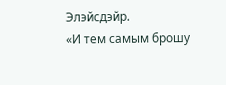Элэйсдэйр.
«И тем самым брошу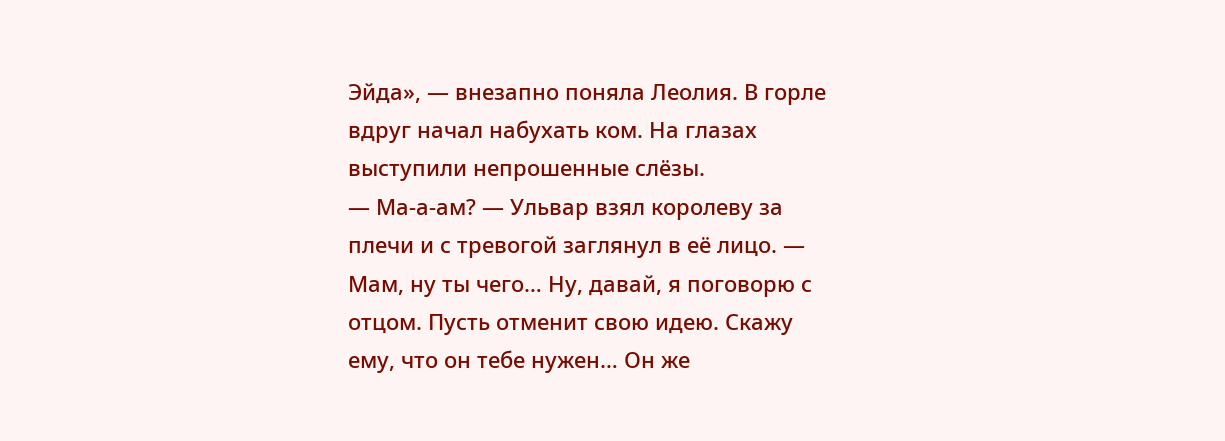Эйда», — внезапно поняла Леолия. В горле вдруг начал набухать ком. На глазах выступили непрошенные слёзы.
— Ма-а-ам? — Ульвар взял королеву за плечи и с тревогой заглянул в её лицо. — Мам, ну ты чего… Ну, давай, я поговорю с отцом. Пусть отменит свою идею. Скажу ему, что он тебе нужен… Он же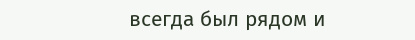всегда был рядом и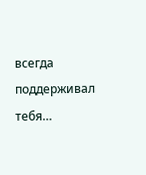всегда поддерживал тебя…